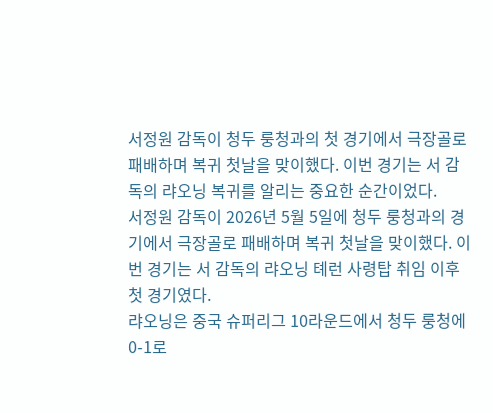서정원 감독이 청두 룽청과의 첫 경기에서 극장골로 패배하며 복귀 첫날을 맞이했다. 이번 경기는 서 감독의 랴오닝 복귀를 알리는 중요한 순간이었다.
서정원 감독이 2026년 5월 5일에 청두 룽청과의 경기에서 극장골로 패배하며 복귀 첫날을 맞이했다. 이번 경기는 서 감독의 랴오닝 톄런 사령탑 취임 이후 첫 경기였다.
랴오닝은 중국 슈퍼리그 10라운드에서 청두 룽청에 0-1로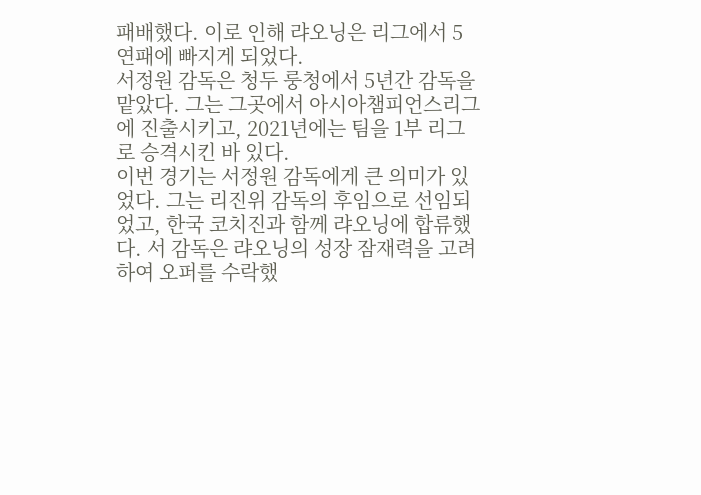패배했다. 이로 인해 랴오닝은 리그에서 5연패에 빠지게 되었다.
서정원 감독은 청두 룽청에서 5년간 감독을 맡았다. 그는 그곳에서 아시아챔피언스리그에 진출시키고, 2021년에는 팀을 1부 리그로 승격시킨 바 있다.
이번 경기는 서정원 감독에게 큰 의미가 있었다. 그는 리진위 감독의 후임으로 선임되었고, 한국 코치진과 함께 랴오닝에 합류했다. 서 감독은 랴오닝의 성장 잠재력을 고려하여 오퍼를 수락했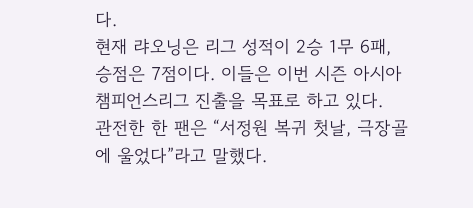다.
현재 랴오닝은 리그 성적이 2승 1무 6패, 승점은 7점이다. 이들은 이번 시즌 아시아챔피언스리그 진출을 목표로 하고 있다.
관전한 한 팬은 “서정원 복귀 첫날, 극장골에 울었다”라고 말했다.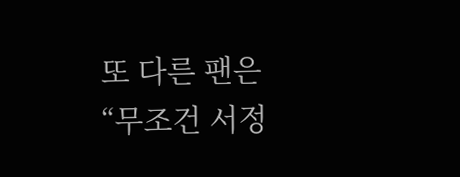또 다른 팬은 “무조건 서정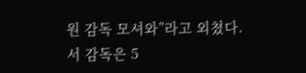원 감독 모셔와”라고 외쳤다.
서 감독은 5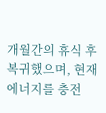개월간의 휴식 후 복귀했으며, 현재 에너지를 충전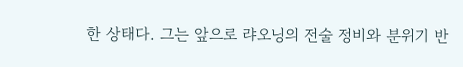한 상태다. 그는 앞으로 랴오닝의 전술 정비와 분위기 반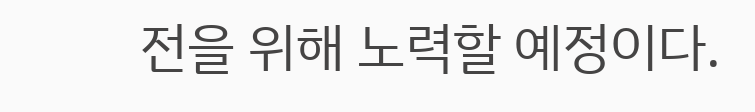전을 위해 노력할 예정이다.